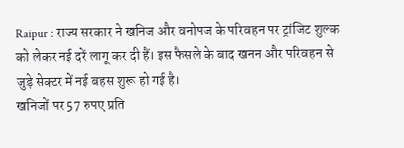Raipur : राज्य सरकार ने खनिज और वनोपज के परिवहन पर ट्रांजिट शुल्क को लेकर नई दरें लागू कर दी हैं। इस फैसले के बाद खनन और परिवहन से जुड़े सेक्टर में नई बहस शुरू हो गई है।
खनिजों पर 57 रुपए प्रति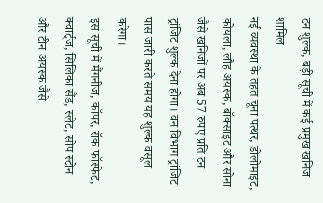टन शुल्क, बड़ी सूची में कई प्रमुख खनिज शामिल
नई व्यवस्था के तहत चूना पत्थर, डोलोमाइट, कोयला, लौह अयस्क, बॉक्साइट और सोना जैसे खनिजों पर अब 57 रुपए प्रति टन ट्रांजिट शुल्क देना होगा। वन विभाग ट्रांजिट पास जारी करते समय यह शुल्क वसूल करेगा।
इस सूची में मैंगनीज, कॉपर, रॉक फॉस्फेट, क्वार्ट्ज, सिलिका सैंड, स्लेट, सोप स्टोन और टीन अयस्क जैसे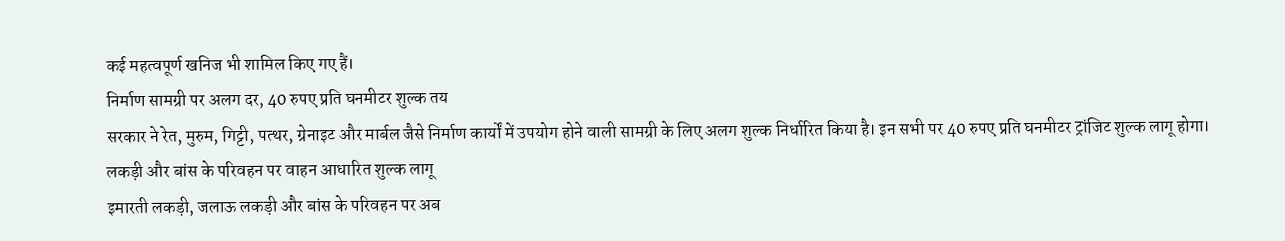कई महत्वपूर्ण खनिज भी शामिल किए गए हैं।
निर्माण सामग्री पर अलग दर, 40 रुपए प्रति घनमीटर शुल्क तय
सरकार ने रेत, मुरुम, गिट्टी, पत्थर, ग्रेनाइट और मार्बल जैसे निर्माण कार्यों में उपयोग होने वाली सामग्री के लिए अलग शुल्क निर्धारित किया है। इन सभी पर 40 रुपए प्रति घनमीटर ट्रांजिट शुल्क लागू होगा।
लकड़ी और बांस के परिवहन पर वाहन आधारित शुल्क लागू
इमारती लकड़ी, जलाऊ लकड़ी और बांस के परिवहन पर अब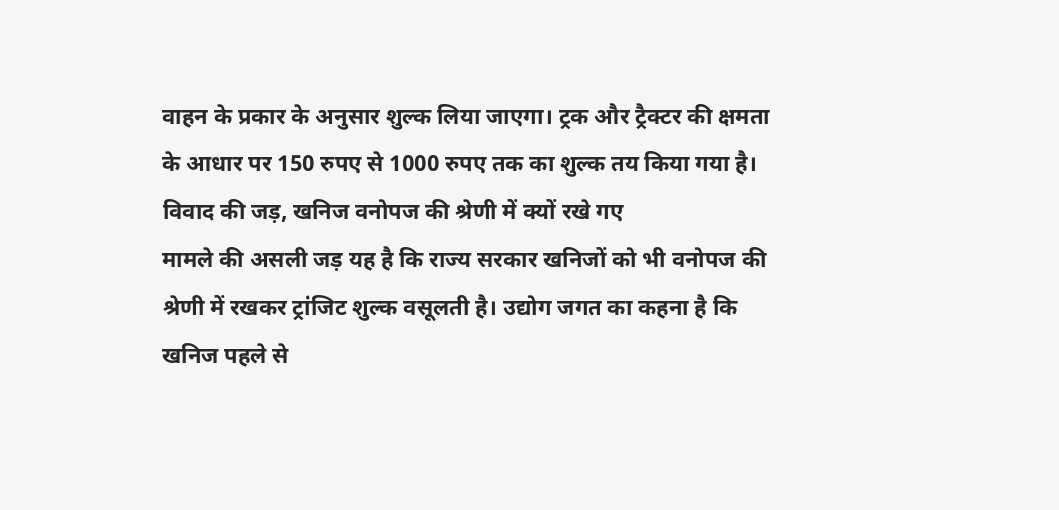वाहन के प्रकार के अनुसार शुल्क लिया जाएगा। ट्रक और ट्रैक्टर की क्षमता के आधार पर 150 रुपए से 1000 रुपए तक का शुल्क तय किया गया है।
विवाद की जड़, खनिज वनोपज की श्रेणी में क्यों रखे गए
मामले की असली जड़ यह है कि राज्य सरकार खनिजों को भी वनोपज की श्रेणी में रखकर ट्रांजिट शुल्क वसूलती है। उद्योग जगत का कहना है कि खनिज पहले से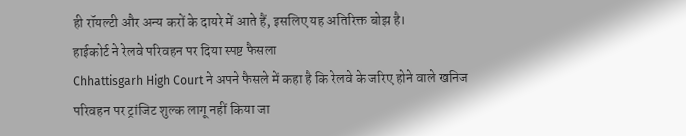ही रॉयल्टी और अन्य करों के दायरे में आते हैं, इसलिए यह अतिरिक्त बोझ है।
हाईकोर्ट ने रेलवे परिवहन पर दिया स्पष्ट फैसला
Chhattisgarh High Court ने अपने फैसले में कहा है कि रेलवे के जरिए होने वाले खनिज परिवहन पर ट्रांजिट शुल्क लागू नहीं किया जा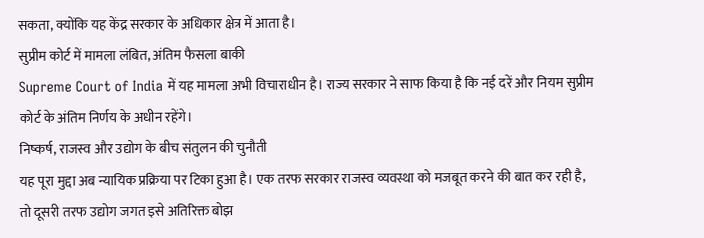सकता, क्योंकि यह केंद्र सरकार के अधिकार क्षेत्र में आता है।
सुप्रीम कोर्ट में मामला लंबित, अंतिम फैसला बाकी
Supreme Court of India में यह मामला अभी विचाराधीन है। राज्य सरकार ने साफ किया है कि नई दरें और नियम सुप्रीम कोर्ट के अंतिम निर्णय के अधीन रहेंगे।
निष्कर्ष, राजस्व और उद्योग के बीच संतुलन की चुनौती
यह पूरा मुद्दा अब न्यायिक प्रक्रिया पर टिका हुआ है। एक तरफ सरकार राजस्व व्यवस्था को मजबूत करने की बात कर रही है, तो दूसरी तरफ उद्योग जगत इसे अतिरिक्त बोझ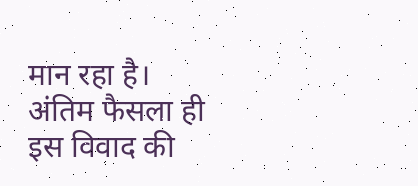मान रहा है। अंतिम फैसला ही इस विवाद की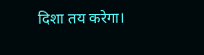दिशा तय करेगा।